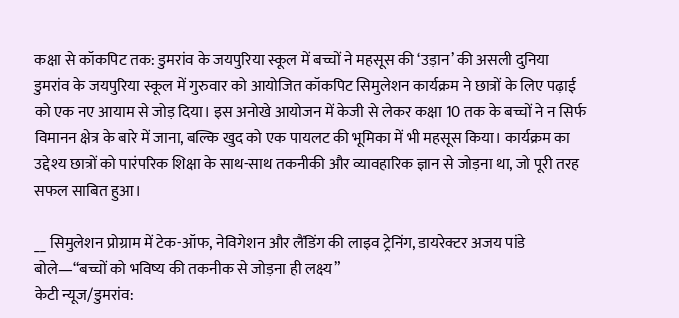कक्षा से कॉकपिट तक: डुमरांव के जयपुरिया स्कूल में बच्चों ने महसूस की ‘उड़ान’ की असली दुनिया
डुमरांव के जयपुरिया स्कूल में गुरुवार को आयोजित कॉकपिट सिमुलेशन कार्यक्रम ने छात्रों के लिए पढ़ाई को एक नए आयाम से जोड़ दिया। इस अनोखे आयोजन में केजी से लेकर कक्षा 10 तक के बच्चों ने न सिर्फ विमानन क्षेत्र के बारे में जाना, बल्कि खुद को एक पायलट की भूमिका में भी महसूस किया। कार्यक्रम का उद्देश्य छात्रों को पारंपरिक शिक्षा के साथ-साथ तकनीकी और व्यावहारिक ज्ञान से जोड़ना था, जो पूरी तरह सफल साबित हुआ।

__ सिमुलेशन प्रोग्राम में टेक-ऑफ, नेविगेशन और लैंडिंग की लाइव ट्रेनिंग, डायरेक्टर अजय पांडे बोले—“बच्चों को भविष्य की तकनीक से जोड़ना ही लक्ष्य”
केटी न्यूज/डुमरांव: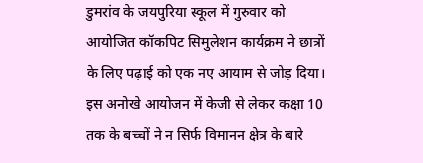डुमरांव के जयपुरिया स्कूल में गुरुवार को आयोजित कॉकपिट सिमुलेशन कार्यक्रम ने छात्रों के लिए पढ़ाई को एक नए आयाम से जोड़ दिया। इस अनोखे आयोजन में केजी से लेकर कक्षा 10 तक के बच्चों ने न सिर्फ विमानन क्षेत्र के बारे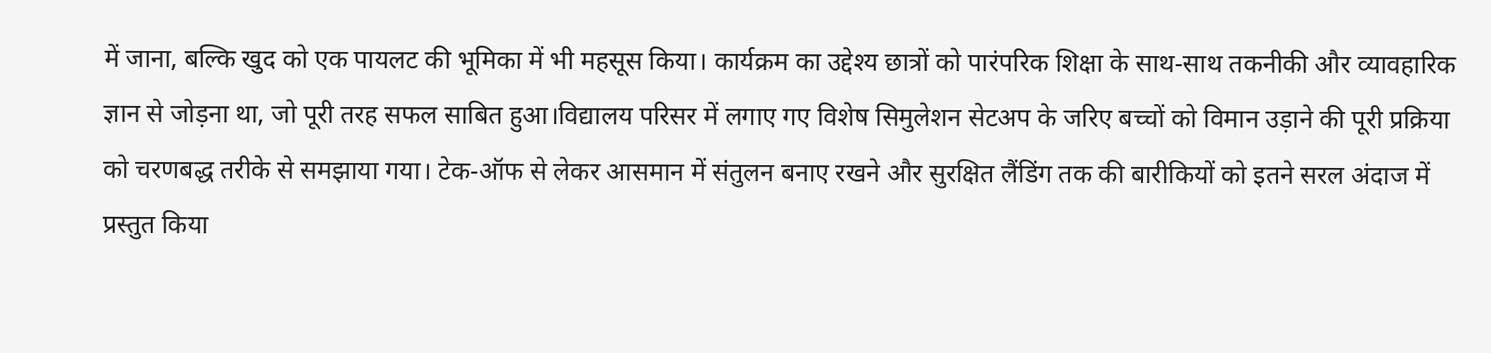में जाना, बल्कि खुद को एक पायलट की भूमिका में भी महसूस किया। कार्यक्रम का उद्देश्य छात्रों को पारंपरिक शिक्षा के साथ-साथ तकनीकी और व्यावहारिक ज्ञान से जोड़ना था, जो पूरी तरह सफल साबित हुआ।विद्यालय परिसर में लगाए गए विशेष सिमुलेशन सेटअप के जरिए बच्चों को विमान उड़ाने की पूरी प्रक्रिया को चरणबद्ध तरीके से समझाया गया। टेक-ऑफ से लेकर आसमान में संतुलन बनाए रखने और सुरक्षित लैंडिंग तक की बारीकियों को इतने सरल अंदाज में प्रस्तुत किया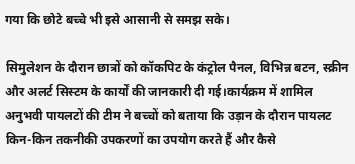गया कि छोटे बच्चे भी इसे आसानी से समझ सके।

सिमुलेशन के दौरान छात्रों को कॉकपिट के कंट्रोल पैनल, विभिन्न बटन, स्क्रीन और अलर्ट सिस्टम के कार्यों की जानकारी दी गई।कार्यक्रम में शामिल अनुभवी पायलटों की टीम ने बच्चों को बताया कि उड़ान के दौरान पायलट किन-किन तकनीकी उपकरणों का उपयोग करते हैं और कैसे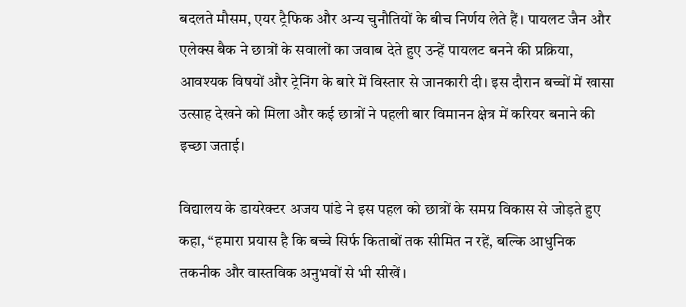बदलते मौसम, एयर ट्रैफिक और अन्य चुनौतियों के बीच निर्णय लेते हैं। पायलट जैन और एलेक्स बैक ने छात्रों के सवालों का जवाब देते हुए उन्हें पायलट बनने की प्रक्रिया, आवश्यक विषयों और ट्रेनिंग के बारे में विस्तार से जानकारी दी। इस दौरान बच्चों में खासा उत्साह देखने को मिला और कई छात्रों ने पहली बार विमानन क्षेत्र में करियर बनाने की इच्छा जताई।

विद्यालय के डायरेक्टर अजय पांडे ने इस पहल को छात्रों के समग्र विकास से जोड़ते हुए कहा, “हमारा प्रयास है कि बच्चे सिर्फ किताबों तक सीमित न रहें, बल्कि आधुनिक तकनीक और वास्तविक अनुभवों से भी सीखें।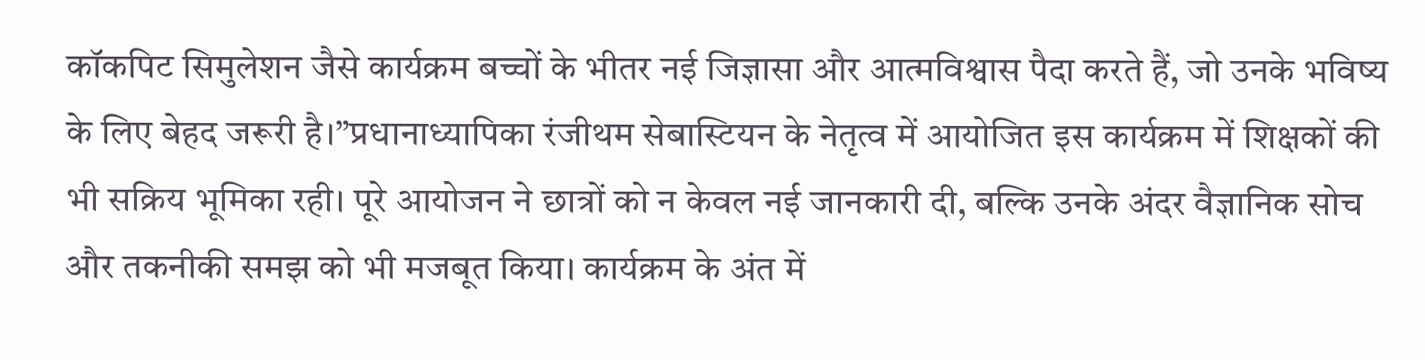कॉकपिट सिमुलेशन जैसे कार्यक्रम बच्चों के भीतर नई जिज्ञासा और आत्मविश्वास पैदा करते हैं, जो उनके भविष्य के लिए बेहद जरूरी है।”प्रधानाध्यापिका रंजीथम सेबास्टियन के नेतृत्व में आयोजित इस कार्यक्रम में शिक्षकों की भी सक्रिय भूमिका रही। पूरे आयोजन ने छात्रों को न केवल नई जानकारी दी, बल्कि उनके अंदर वैज्ञानिक सोच और तकनीकी समझ को भी मजबूत किया। कार्यक्रम के अंत में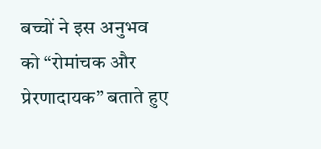बच्चों ने इस अनुभव को “रोमांचक और प्रेरणादायक” बताते हुए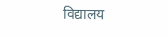विद्यालय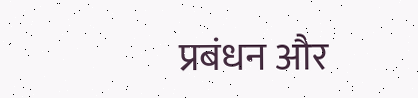प्रबंधन और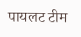पायलट टीम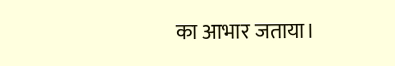का आभार जताया।